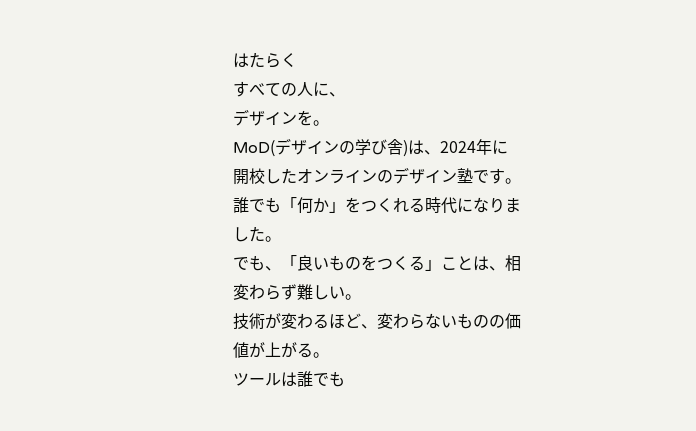はたらく
すべての人に、
デザインを。
MoD(デザインの学び舎)は、2024年に開校したオンラインのデザイン塾です。
誰でも「何か」をつくれる時代になりました。
でも、「良いものをつくる」ことは、相変わらず難しい。
技術が変わるほど、変わらないものの価値が上がる。
ツールは誰でも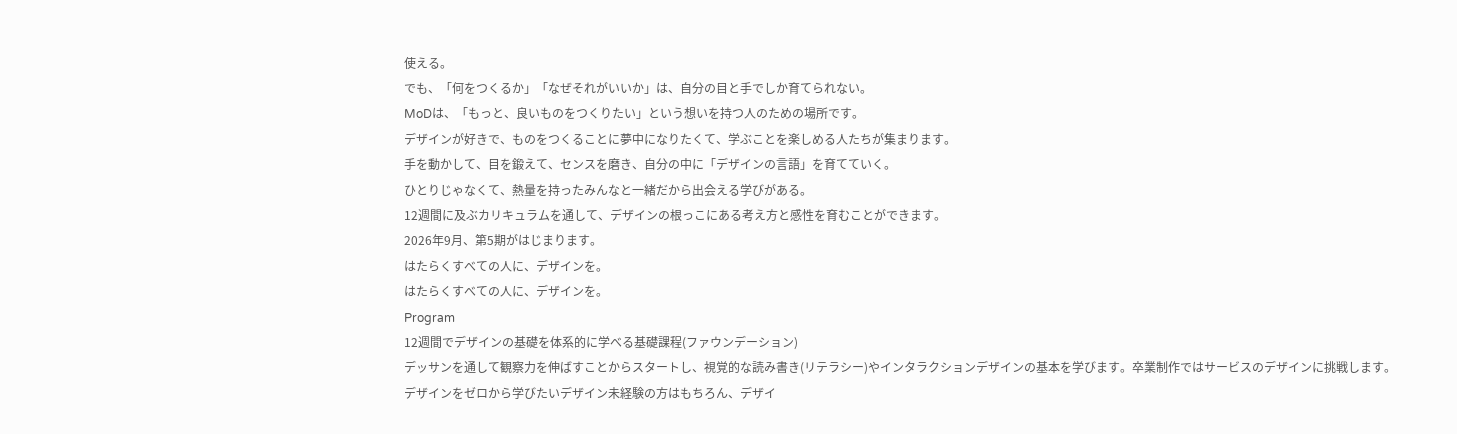使える。
でも、「何をつくるか」「なぜそれがいいか」は、自分の目と手でしか育てられない。
MoDは、「もっと、良いものをつくりたい」という想いを持つ人のための場所です。
デザインが好きで、ものをつくることに夢中になりたくて、学ぶことを楽しめる人たちが集まります。
手を動かして、目を鍛えて、センスを磨き、自分の中に「デザインの言語」を育てていく。
ひとりじゃなくて、熱量を持ったみんなと一緒だから出会える学びがある。
12週間に及ぶカリキュラムを通して、デザインの根っこにある考え方と感性を育むことができます。
2026年9月、第5期がはじまります。
はたらくすべての人に、デザインを。
はたらくすべての人に、デザインを。
Program
12週間でデザインの基礎を体系的に学べる基礎課程(ファウンデーション)
デッサンを通して観察力を伸ばすことからスタートし、視覚的な読み書き(リテラシー)やインタラクションデザインの基本を学びます。卒業制作ではサービスのデザインに挑戦します。
デザインをゼロから学びたいデザイン未経験の方はもちろん、デザイ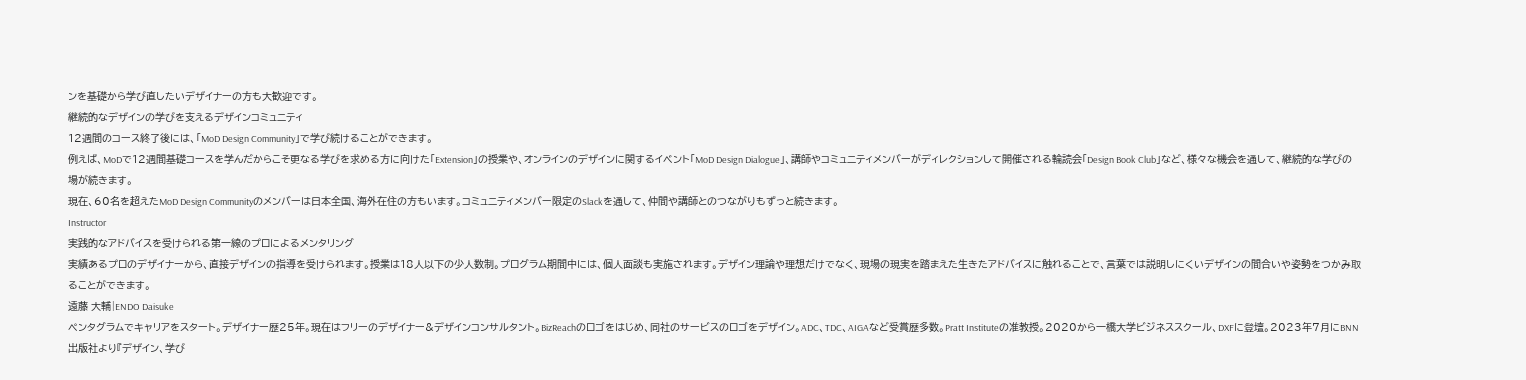ンを基礎から学び直したいデザイナーの方も大歓迎です。
継続的なデザインの学びを支えるデザインコミュニティ
12週間のコース終了後には、「MoD Design Community」で学び続けることができます。
例えば、MoDで12週間基礎コースを学んだからこそ更なる学びを求める方に向けた「Extension」の授業や、オンラインのデザインに関するイベント「MoD Design Dialogue」、講師やコミュニティメンバーがディレクションして開催される輪読会「Design Book Club」など、様々な機会を通して、継続的な学びの場が続きます。
現在、60名を超えたMoD Design Communityのメンバーは日本全国、海外在住の方もいます。コミュニティメンバー限定のSlackを通して、仲間や講師とのつながりもずっと続きます。
Instructor
実践的なアドバイスを受けられる第一線のプロによるメンタリング
実績あるプロのデザイナーから、直接デザインの指導を受けられます。授業は18人以下の少人数制。プログラム期間中には、個人面談も実施されます。デザイン理論や理想だけでなく、現場の現実を踏まえた生きたアドバイスに触れることで、言葉では説明しにくいデザインの間合いや姿勢をつかみ取ることができます。
遠藤 大輔|ENDO Daisuke
ペンタグラムでキャリアをスタート。デザイナー歴25年。現在はフリーのデザイナー&デザインコンサルタント。BizReachのロゴをはじめ、同社のサービスのロゴをデザイン。ADC、TDC、AIGAなど受賞歴多数。Pratt Instituteの准教授。2020から一橋大学ビジネススクール、DXFに登壇。2023年7月にBNN出版社より『デザイン、学び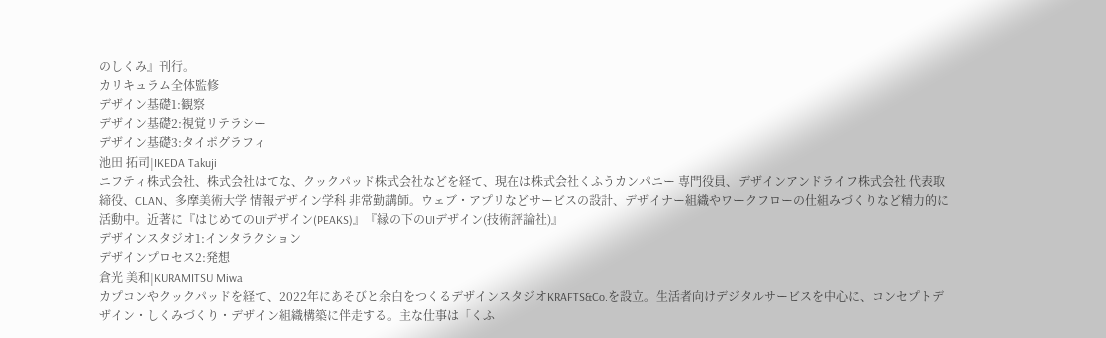のしくみ』刊行。
カリキュラム全体監修
デザイン基礎1:観察
デザイン基礎2:視覚リテラシー
デザイン基礎3:タイポグラフィ
池田 拓司|IKEDA Takuji
ニフティ株式会社、株式会社はてな、クックパッド株式会社などを経て、現在は株式会社くふうカンパニー 専門役員、デザインアンドライフ株式会社 代表取締役、CLAN、多摩美術大学 情報デザイン学科 非常勤講師。ウェブ・アプリなどサービスの設計、デザイナー組織やワークフローの仕組みづくりなど精力的に活動中。近著に『はじめてのUIデザイン(PEAKS)』『縁の下のUIデザイン(技術評論社)』
デザインスタジオ1:インタラクション
デザインプロセス2:発想
倉光 美和|KURAMITSU Miwa
カプコンやクックパッドを経て、2022年にあそびと余白をつくるデザインスタジオKRAFTS&Co.を設立。生活者向けデジタルサービスを中心に、コンセプトデザイン・しくみづくり・デザイン組織構築に伴走する。主な仕事は「くふ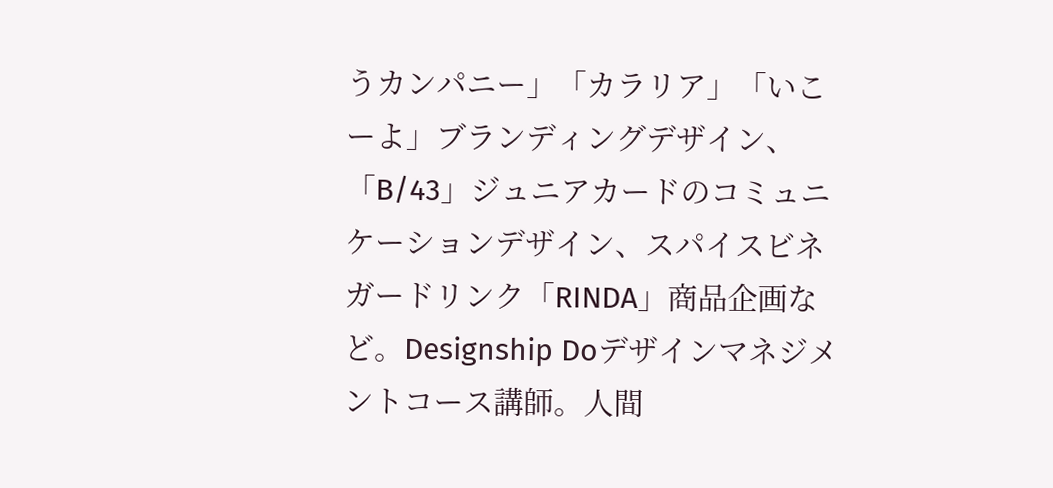うカンパニー」「カラリア」「いこーよ」ブランディングデザイン、「B/43」ジュニアカードのコミュニケーションデザイン、スパイスビネガードリンク「RINDA」商品企画など。Designship Doデザインマネジメントコース講師。人間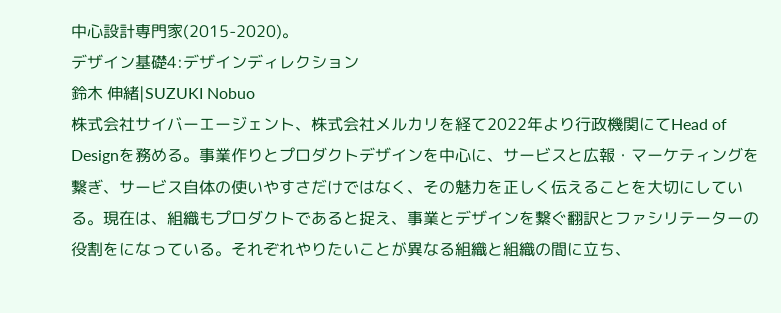中心設計専門家(2015-2020)。
デザイン基礎4:デザインディレクション
鈴木 伸緒|SUZUKI Nobuo
株式会社サイバーエージェント、株式会社メルカリを経て2022年より行政機関にてHead of Designを務める。事業作りとプロダクトデザインを中心に、サービスと広報・マーケティングを繋ぎ、サービス自体の使いやすさだけではなく、その魅力を正しく伝えることを大切にしている。現在は、組織もプロダクトであると捉え、事業とデザインを繋ぐ翻訳とファシリテーターの役割をになっている。それぞれやりたいことが異なる組織と組織の間に立ち、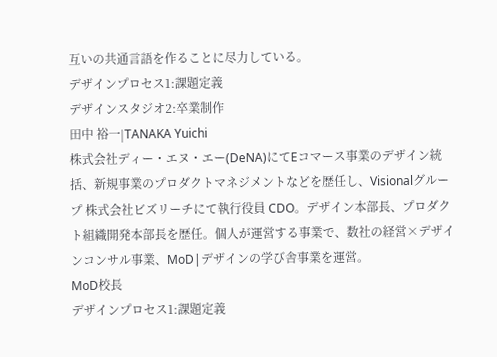互いの共通言語を作ることに尽力している。
デザインプロセス1:課題定義
デザインスタジオ2:卒業制作
田中 裕一|TANAKA Yuichi
株式会社ディー・エヌ・エー(DeNA)にてEコマース事業のデザイン統括、新規事業のプロダクトマネジメントなどを歴任し、Visionalグループ 株式会社ビズリーチにて執行役員 CDO。デザイン本部長、プロダクト組織開発本部長を歴任。個人が運営する事業で、数社の経営×デザインコンサル事業、MoD|デザインの学び舎事業を運営。
MoD校長
デザインプロセス1:課題定義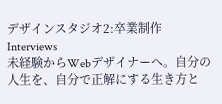デザインスタジオ2:卒業制作
Interviews
未経験からWebデザイナーへ。自分の人生を、自分で正解にする生き方と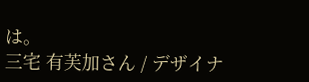は。
三宅 有芙加さん / デザイナ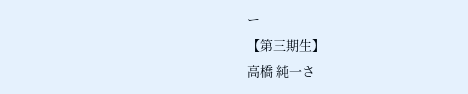ー
【第三期生】
高橋 純一さ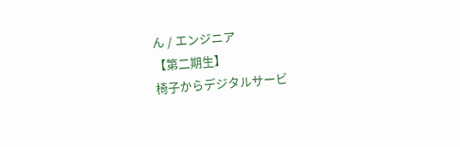ん / エンジニア
【第二期生】
椅子からデジタルサービ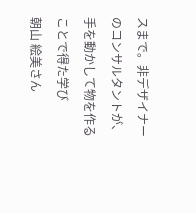スまで。非デザイナーのコンサルタントが、手を動かして物を作ることで得た学び
朝山 絵美さん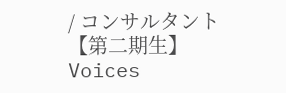/ コンサルタント
【第二期生】
Voices